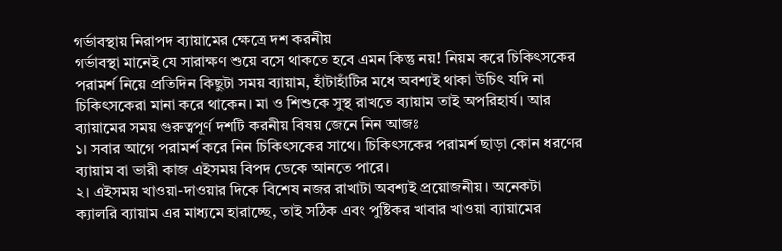গর্ভাবস্থায় নিরাপদ ব্যায়ামের ক্ষেত্রে দশ করনীয়
গর্ভাবস্থা মানেই যে সারাক্ষণ শুয়ে বসে থাকতে হবে এমন কিন্তু নয়! নিয়ম করে চিকিৎসকের পরামর্শ নিয়ে প্রতিদিন কিছুটা সময় ব্যায়াম, হাঁটাহাঁটির মধে অবশ্যই থাকা উচিৎ যদি না চিকিৎসকেরা মানা করে থাকেন। মা ও শিশুকে সুস্থ রাখতে ব্যায়াম তাই অপরিহার্য। আর ব্যায়ামের সময় গুরুত্বপূর্ণ দশটি করনীয় বিষয় জেনে নিন আজঃ
১। সবার আগে পরামর্শ করে নিন চিকিৎসকের সাথে। চিকিৎসকের পরামর্শ ছাড়া কোন ধরণের ব্যায়াম বা ভারী কাজ এইসময় বিপদ ডেকে আনতে পারে।
২। এইসময় খাওয়া-দাওয়ার দিকে বিশেষ নজর রাখাটা অবশ্যই প্রয়োজনীয়। অনেকটা ক্যালরি ব্যায়াম এর মাধ্যমে হারাচ্ছে, তাই সঠিক এবং পুষ্টিকর খাবার খাওয়া ব্যায়ামের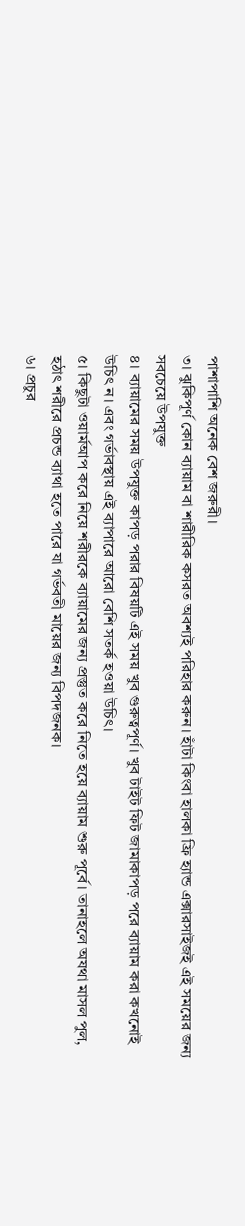পাশাপাশি অনেক বেশ জরুরী।
৩। ঝুকিপূর্ণ কোন ব্যায়াম বা শারীরিক কসরত অবশ্যই পরিহার করুন। হাঁটা কিংবা হালকা ফ্রি হ্যান্ড এক্সারসাইজই এই সময়ের জন্য সবচেয়ে উপযুক্ত
৪। ব্যায়ামের সময় উপযুক্ত কাপড় পরার বিষয়টি এই সময় খুব গুরুত্বপূর্ণ। খুব টাইট ফিট জামাকাপড় পরে ব্যায়াম করা কখনোই উচিৎ ন। এবং গর্ভাবস্থায় এই ব্যাপারে আরো বেশি সতর্ক হওয়া উচিৎ।
৫। কিছুটা ওয়ার্মআপ করে নিয়ে শরীরকে ব্যায়ামের জন্য প্রস্তুত করে নিতে হয়ে ব্যায়াম শুরু পূর্বে। তানাহলে অযথা মাসল পুল, হঠাৎ শরীরে প্রচন্ড ব্যাথা হতে পারে যা গর্ভবতী মায়ের জন্য বিপদজনক।
৬। প্রচুর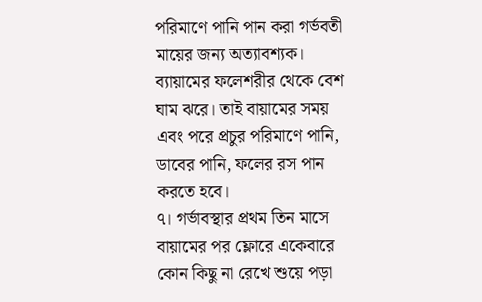পরিমাণে পানি পান করা গর্ভবতী মায়ের জন্য অত্যাবশ্যক। ব্যায়ামের ফলেশরীর থেকে বেশ ঘাম ঝরে। তাই বায়ামের সময় এবং পরে প্রচুর পরিমাণে পানি, ডাবের পানি, ফলের রস পান করতে হবে।
৭। গর্ভাবস্থার প্রথম তিন মাসে বায়ামের পর ফ্লোরে একেবারে কোন কিছু না রেখে শুয়ে পড়া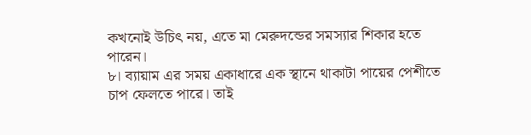কখনোই উচিৎ নয়, এতে মা মেরুদন্ডের সমস্যার শিকার হতে পারেন।
৮। ব্যায়াম এর সময় একাধারে এক স্থানে থাকাটা পায়ের পেশীতে চাপ ফেলতে পারে। তাই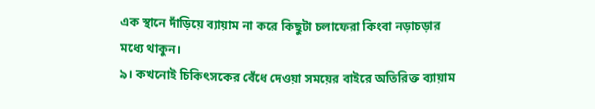এক স্থানে দাঁড়িয়ে ব্যায়াম না করে কিছুটা চলাফেরা কিংবা নড়াচড়ার মধ্যে থাকুন।
৯। কখনোই চিকিৎসকের বেঁধে দেওয়া সময়ের বাইরে অতিরিক্ত ব্যায়াম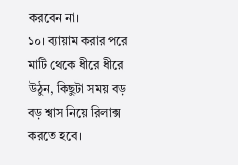করবেন না।
১০। ব্যায়াম করার পরে মাটি থেকে ধীরে ধীরে উঠুন, কিছুটা সময় বড় বড় শ্বাস নিয়ে রিলাক্স করতে হবে।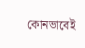কোনভাবেই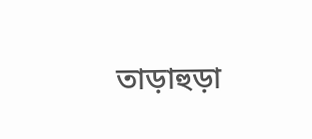তাড়াহুড়া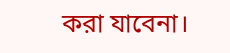করা যাবেনা।